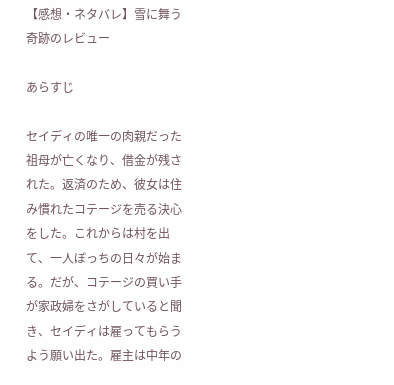【感想・ネタバレ】雪に舞う奇跡のレビュー

あらすじ

セイディの唯一の肉親だった祖母が亡くなり、借金が残された。返済のため、彼女は住み慣れたコテージを売る決心をした。これからは村を出て、一人ぼっちの日々が始まる。だが、コテージの買い手が家政婦をさがしていると聞き、セイディは雇ってもらうよう願い出た。雇主は中年の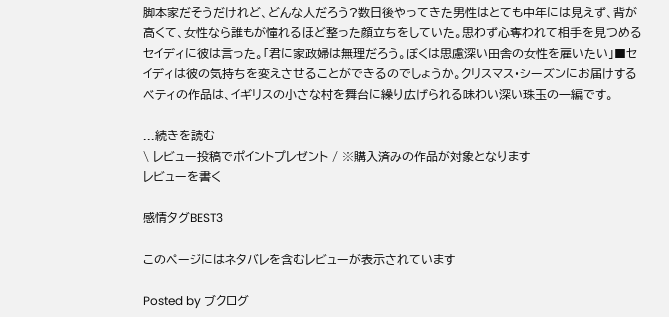脚本家だそうだけれど、どんな人だろう?数日後やってきた男性はとても中年には見えず、背が高くて、女性なら誰もが憧れるほど整った顔立ちをしていた。思わず心奪われて相手を見つめるセイディに彼は言った。「君に家政婦は無理だろう。ぼくは思慮深い田舎の女性を雇いたい」■セイディは彼の気持ちを変えさせることができるのでしょうか。クリスマス・シーズンにお届けするベティの作品は、イギリスの小さな村を舞台に繰り広げられる味わい深い珠玉の一編です。

...続きを読む
\ レビュー投稿でポイントプレゼント / ※購入済みの作品が対象となります
レビューを書く

感情タグBEST3

このページにはネタバレを含むレビューが表示されています

Posted by ブクログ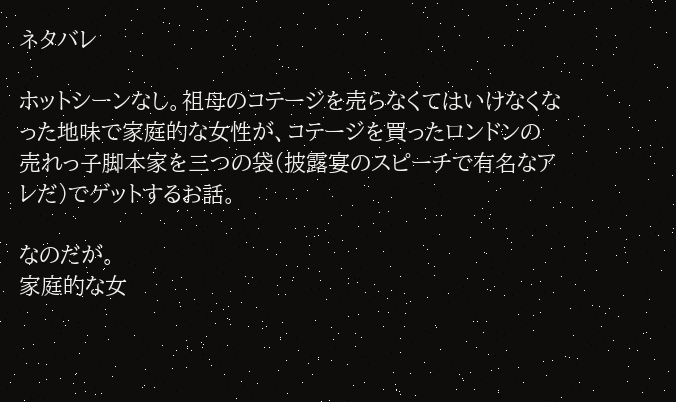ネタバレ

ホットシーンなし。祖母のコテージを売らなくてはいけなくなった地味で家庭的な女性が、コテージを買ったロンドンの売れっ子脚本家を三つの袋(披露宴のスピーチで有名なアレだ)でゲットするお話。

なのだが。
家庭的な女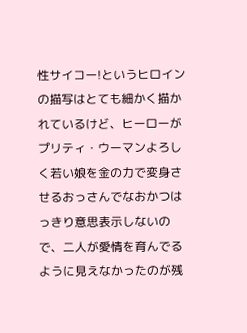性サイコー!というヒロインの描写はとても細かく描かれているけど、ヒーローがプリティ・ウーマンよろしく若い娘を金の力で変身させるおっさんでなおかつはっきり意思表示しないので、二人が愛情を育んでるように見えなかったのが残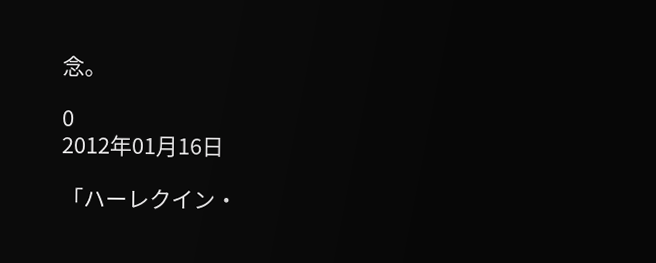念。

0
2012年01月16日

「ハーレクイン・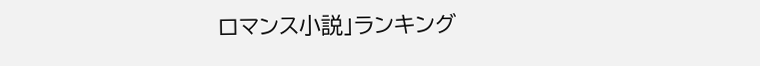ロマンス小説」ランキング